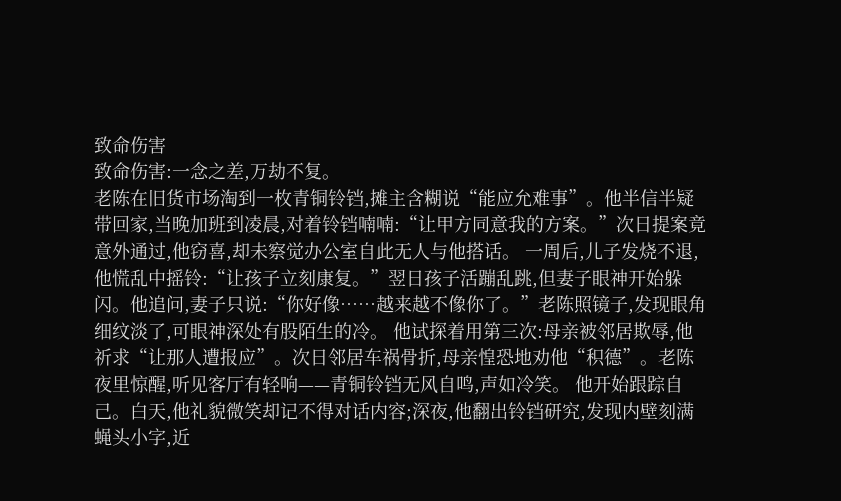致命伤害
致命伤害:一念之差,万劫不复。
老陈在旧货市场淘到一枚青铜铃铛,摊主含糊说“能应允难事”。他半信半疑带回家,当晚加班到凌晨,对着铃铛喃喃:“让甲方同意我的方案。”次日提案竟意外通过,他窃喜,却未察觉办公室自此无人与他搭话。 一周后,儿子发烧不退,他慌乱中摇铃:“让孩子立刻康复。”翌日孩子活蹦乱跳,但妻子眼神开始躲闪。他追问,妻子只说:“你好像……越来越不像你了。”老陈照镜子,发现眼角细纹淡了,可眼神深处有股陌生的冷。 他试探着用第三次:母亲被邻居欺辱,他祈求“让那人遭报应”。次日邻居车祸骨折,母亲惶恐地劝他“积德”。老陈夜里惊醒,听见客厅有轻响——青铜铃铛无风自鸣,声如冷笑。 他开始跟踪自己。白天,他礼貌微笑却记不得对话内容;深夜,他翻出铃铛研究,发现内壁刻满蝇头小字,近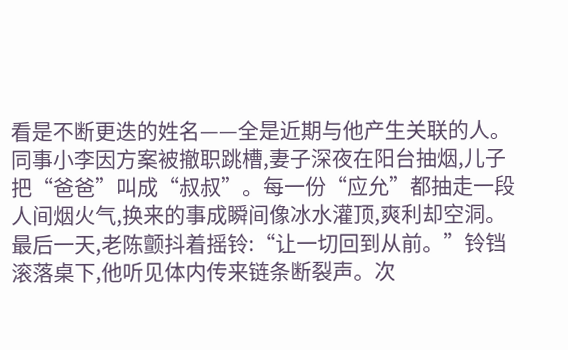看是不断更迭的姓名——全是近期与他产生关联的人。同事小李因方案被撤职跳槽,妻子深夜在阳台抽烟,儿子把“爸爸”叫成“叔叔”。每一份“应允”都抽走一段人间烟火气,换来的事成瞬间像冰水灌顶,爽利却空洞。 最后一天,老陈颤抖着摇铃:“让一切回到从前。”铃铛滚落桌下,他听见体内传来链条断裂声。次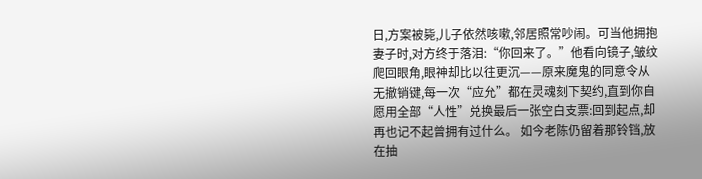日,方案被毙,儿子依然咳嗽,邻居照常吵闹。可当他拥抱妻子时,对方终于落泪:“你回来了。”他看向镜子,皱纹爬回眼角,眼神却比以往更沉——原来魔鬼的同意令从无撤销键,每一次“应允”都在灵魂刻下契约,直到你自愿用全部“人性”兑换最后一张空白支票:回到起点,却再也记不起曾拥有过什么。 如今老陈仍留着那铃铛,放在抽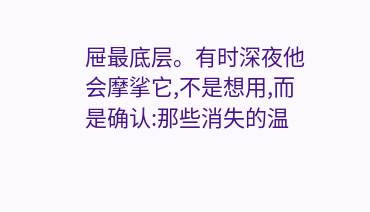屉最底层。有时深夜他会摩挲它,不是想用,而是确认:那些消失的温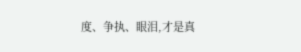度、争执、眼泪,才是真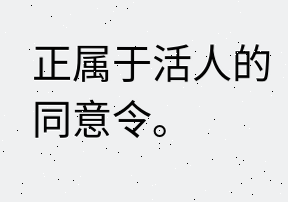正属于活人的同意令。